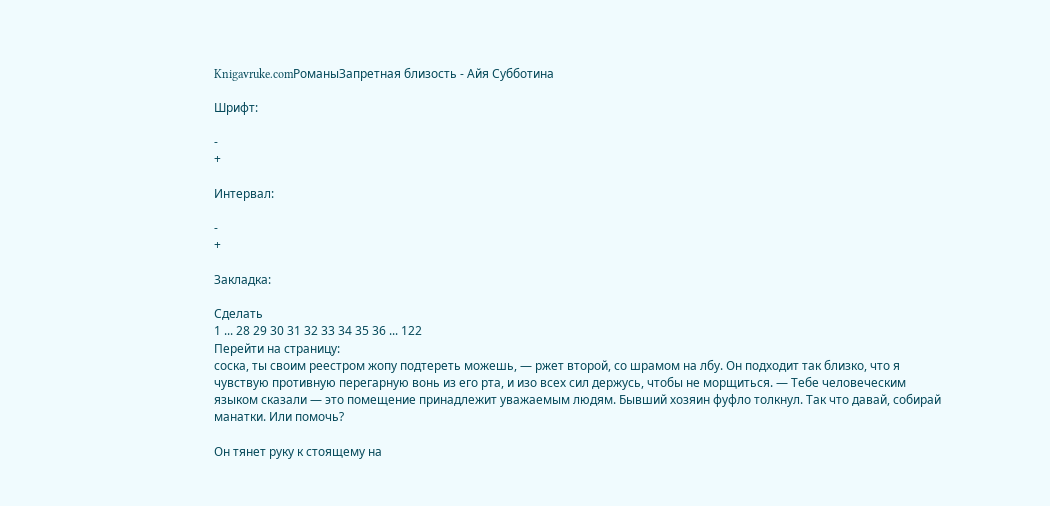Knigavruke.comРоманыЗапретная близость - Айя Субботина

Шрифт:

-
+

Интервал:

-
+

Закладка:

Сделать
1 ... 28 29 30 31 32 33 34 35 36 ... 122
Перейти на страницу:
соска, ты своим реестром жопу подтереть можешь, — ржет второй, со шрамом на лбу. Он подходит так близко, что я чувствую противную перегарную вонь из его рта, и изо всех сил держусь, чтобы не морщиться. — Тебе человеческим языком сказали — это помещение принадлежит уважаемым людям. Бывший хозяин фуфло толкнул. Так что давай, собирай манатки. Или помочь?

Он тянет руку к стоящему на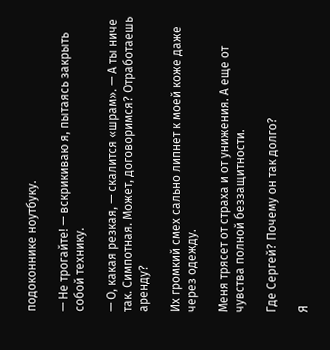подоконнике ноутбуку.

— Не трогайте! — вскрикиваю я, пытаясь закрыть собой технику.

— О, какая резкая, — скалится «шрам». — А ты ниче так. Симпотная. Может, договоримся? Отработаешь аренду?

Их громкий смех сально липнет к моей коже даже через одежду.

Меня трясет от страха и от унижения. А еще от чувства полной беззащитности.

Где Сергей? Почему он так долго?

Я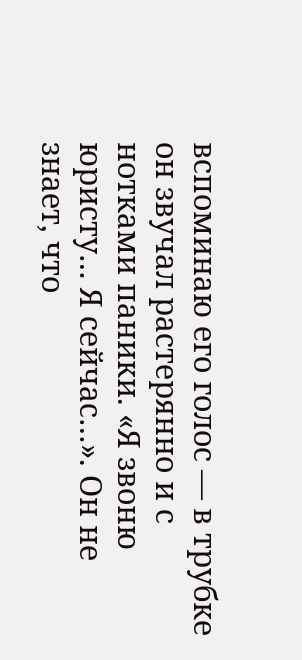вспоминаю его голос — в трубке он звучал растерянно и с нотками паники. «Я звоню юристу… Я сейчас…». Он не знает, что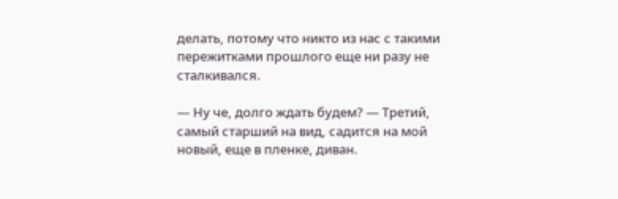делать, потому что никто из нас с такими пережитками прошлого еще ни разу не сталкивался.

— Ну че, долго ждать будем? — Третий, самый старший на вид, садится на мой новый, еще в пленке, диван.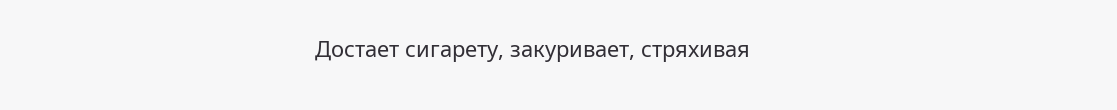Достает сигарету, закуривает, стряхивая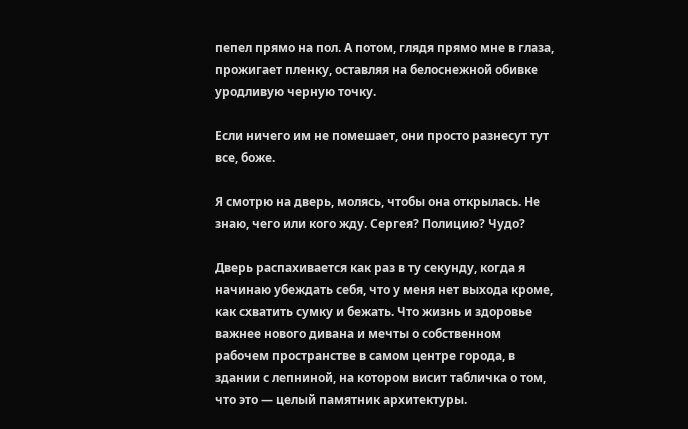пепел прямо на пол. А потом, глядя прямо мне в глаза, прожигает пленку, оставляя на белоснежной обивке уродливую черную точку.

Если ничего им не помешает, они просто разнесут тут все, боже.

Я смотрю на дверь, молясь, чтобы она открылась. Не знаю, чего или кого жду. Сергея? Полицию? Чудо?

Дверь распахивается как раз в ту секунду, когда я начинаю убеждать себя, что у меня нет выхода кроме, как схватить сумку и бежать. Что жизнь и здоровье важнее нового дивана и мечты о собственном рабочем пространстве в самом центре города, в здании с лепниной, на котором висит табличка о том, что это — целый памятник архитектуры.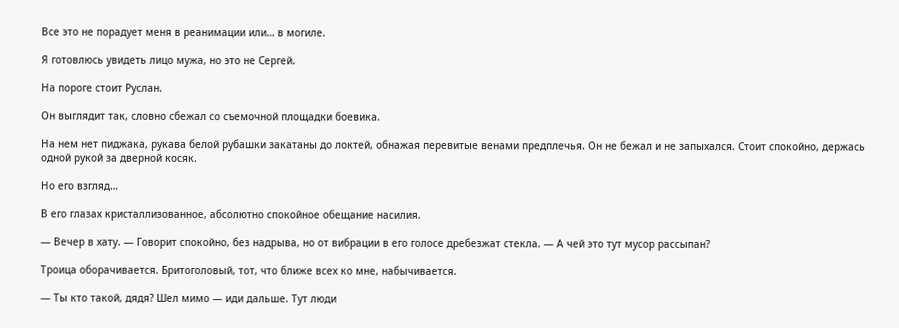Все это не порадует меня в реанимации или… в могиле.

Я готовлюсь увидеть лицо мужа, но это не Сергей.

На пороге стоит Руслан.

Он выглядит так, словно сбежал со съемочной площадки боевика.

На нем нет пиджака, рукава белой рубашки закатаны до локтей, обнажая перевитые венами предплечья. Он не бежал и не запыхался. Стоит спокойно, держась одной рукой за дверной косяк.

Но его взгляд…

В его глазах кристаллизованное, абсолютно спокойное обещание насилия.

— Вечер в хату. — Говорит спокойно, без надрыва, но от вибрации в его голосе дребезжат стекла. — А чей это тут мусор рассыпан?

Троица оборачивается. Бритоголовый, тот, что ближе всех ко мне, набычивается.

— Ты кто такой, дядя? Шел мимо — иди дальше. Тут люди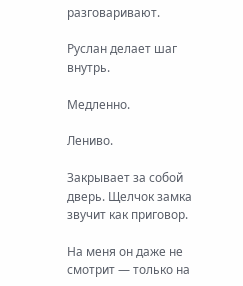разговаривают.

Руслан делает шаг внутрь.

Медленно.

Лениво.

Закрывает за собой дверь. Щелчок замка звучит как приговор.

На меня он даже не смотрит — только на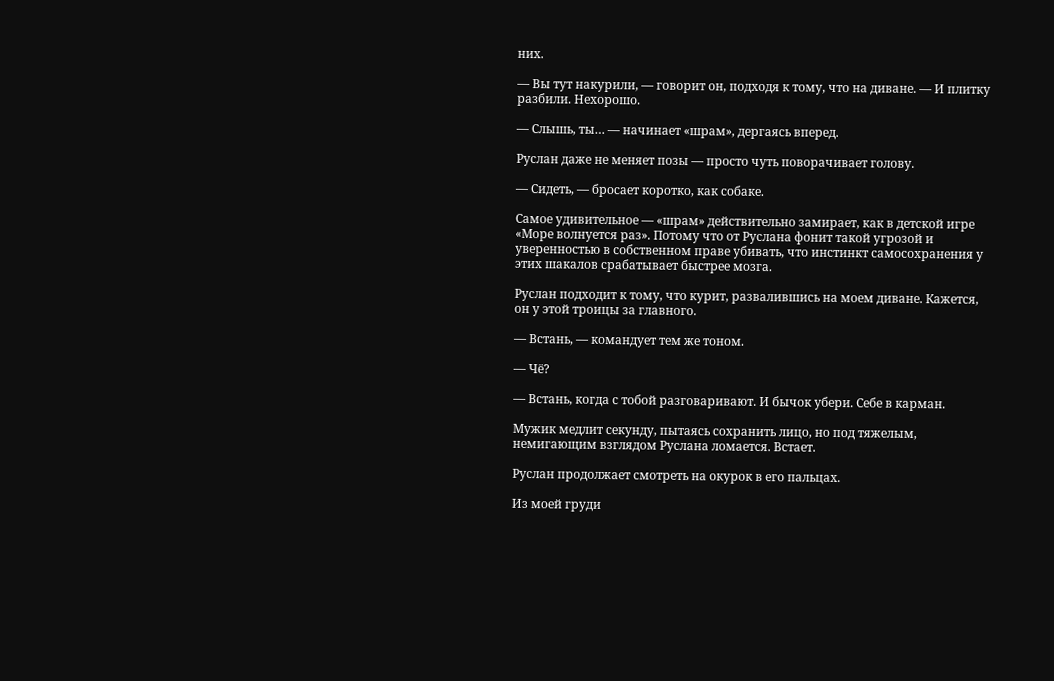них.

— Вы тут накурили, — говорит он, подходя к тому, что на диване. — И плитку разбили. Нехорошо.

— Слышь, ты… — начинает «шрам», дергаясь вперед.

Руслан даже не меняет позы — просто чуть поворачивает голову.

— Сидеть, — бросает коротко, как собаке.

Самое удивительное — «шрам» действительно замирает, как в детской игре «Море волнуется раз». Потому что от Руслана фонит такой угрозой и уверенностью в собственном праве убивать, что инстинкт самосохранения у этих шакалов срабатывает быстрее мозга.

Руслан подходит к тому, что курит, развалившись на моем диване. Кажется, он у этой троицы за главного.

— Встань, — командует тем же тоном.

— Чё?

— Встань, когда с тобой разговаривают. И бычок убери. Себе в карман.

Мужик медлит секунду, пытаясь сохранить лицо, но под тяжелым, немигающим взглядом Руслана ломается. Встает.

Руслан продолжает смотреть на окурок в его пальцах.

Из моей груди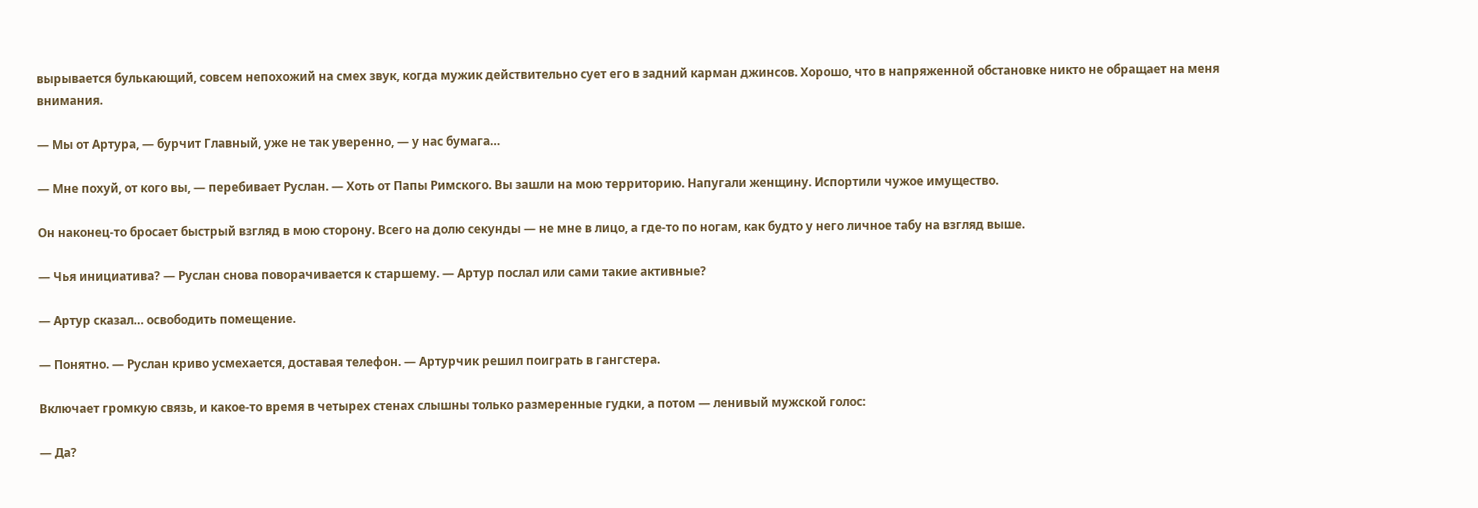вырывается булькающий, совсем непохожий на смех звук, когда мужик действительно сует его в задний карман джинсов. Хорошо, что в напряженной обстановке никто не обращает на меня внимания.

— Мы от Артура, — бурчит Главный, уже не так уверенно, — у нас бумага…

— Мне похуй, от кого вы, — перебивает Руслан. — Хоть от Папы Римского. Вы зашли на мою территорию. Напугали женщину. Испортили чужое имущество.

Он наконец-то бросает быстрый взгляд в мою сторону. Всего на долю секунды — не мне в лицо, а где-то по ногам, как будто у него личное табу на взгляд выше.

— Чья инициатива? — Руслан снова поворачивается к старшему. — Артур послал или сами такие активные?

— Артур сказал… освободить помещение.

— Понятно. — Руслан криво усмехается, доставая телефон. — Артурчик решил поиграть в гангстера.

Включает громкую связь, и какое-то время в четырех стенах слышны только размеренные гудки, а потом — ленивый мужской голос:

— Да?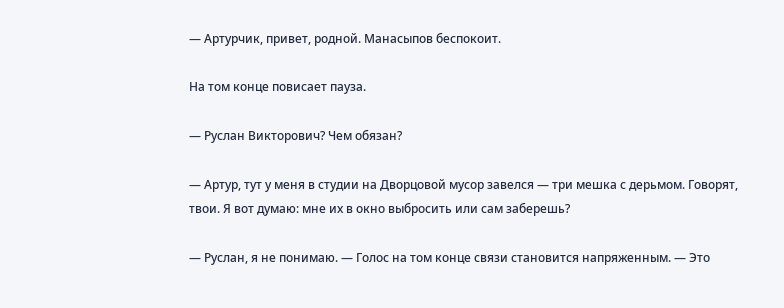— Артурчик, привет, родной. Манасыпов беспокоит.

На том конце повисает пауза.

— Руслан Викторович? Чем обязан?

— Артур, тут у меня в студии на Дворцовой мусор завелся — три мешка с дерьмом. Говорят, твои. Я вот думаю: мне их в окно выбросить или сам заберешь?

— Руслан, я не понимаю. — Голос на том конце связи становится напряженным. — Это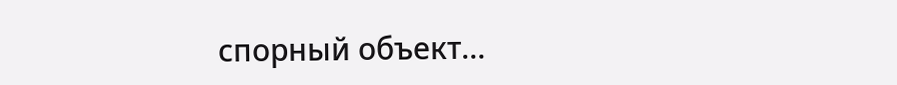спорный объект…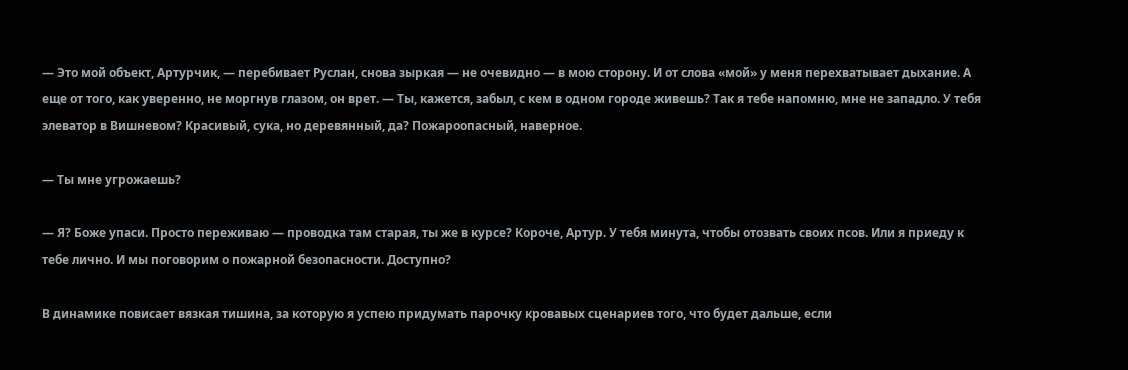— Это мой объект, Артурчик, — перебивает Руслан, снова зыркая — не очевидно — в мою сторону. И от слова «мой» у меня перехватывает дыхание. А еще от того, как уверенно, не моргнув глазом, он врет. — Ты, кажется, забыл, с кем в одном городе живешь? Так я тебе напомню, мне не западло. У тебя элеватор в Вишневом? Красивый, сука, но деревянный, да? Пожароопасный, наверное.

— Ты мне угрожаешь?

— Я? Боже упаси. Просто переживаю — проводка там старая, ты же в курсе? Короче, Артур. У тебя минута, чтобы отозвать своих псов. Или я приеду к тебе лично. И мы поговорим о пожарной безопасности. Доступно?

В динамике повисает вязкая тишина, за которую я успею придумать парочку кровавых сценариев того, что будет дальше, если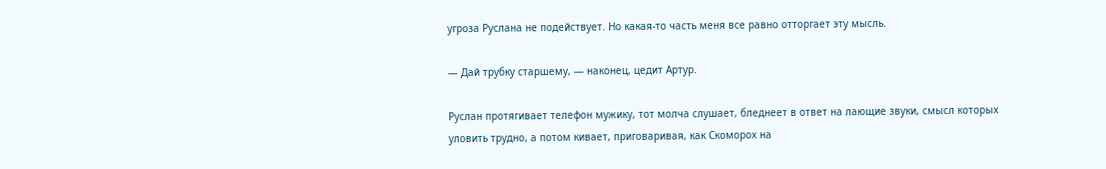угроза Руслана не подействует. Но какая-то часть меня все равно отторгает эту мысль.

— Дай трубку старшему, — наконец, цедит Артур.

Руслан протягивает телефон мужику, тот молча слушает, бледнеет в ответ на лающие звуки, смысл которых уловить трудно, а потом кивает, приговаривая, как Скоморох на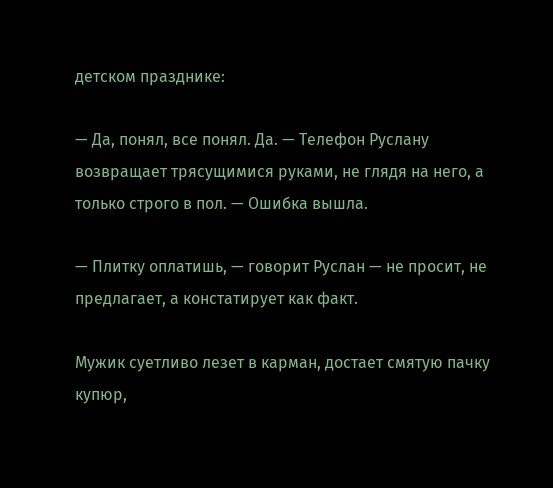детском празднике:

— Да, понял, все понял. Да. — Телефон Руслану возвращает трясущимися руками, не глядя на него, а только строго в пол. — Ошибка вышла.

— Плитку оплатишь, — говорит Руслан — не просит, не предлагает, а констатирует как факт.

Мужик суетливо лезет в карман, достает смятую пачку купюр,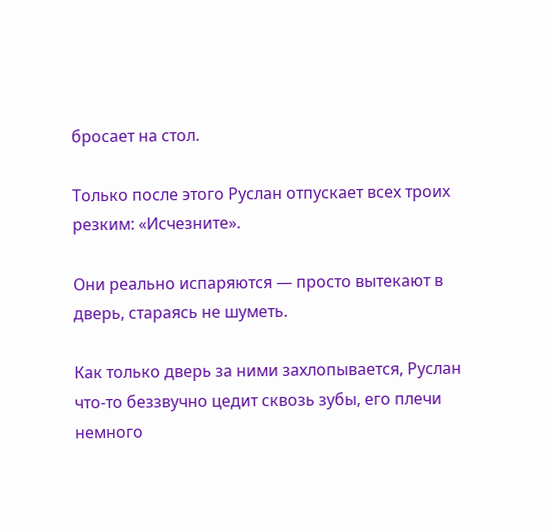бросает на стол.

Только после этого Руслан отпускает всех троих резким: «Исчезните».

Они реально испаряются — просто вытекают в дверь, стараясь не шуметь.

Как только дверь за ними захлопывается, Руслан что-то беззвучно цедит сквозь зубы, его плечи немного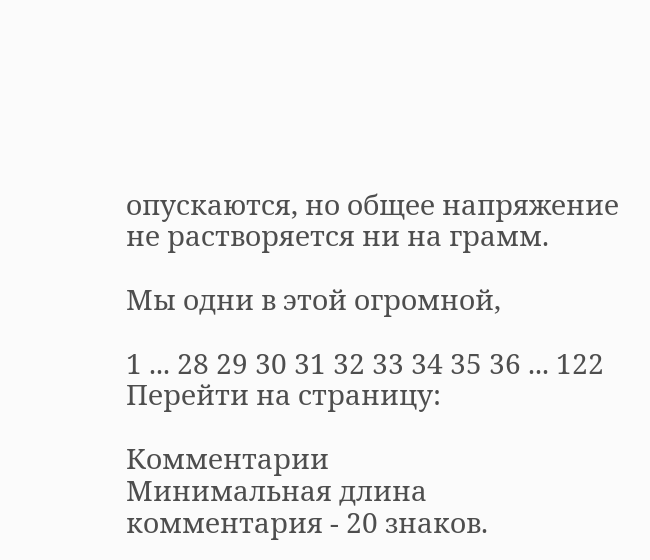опускаются, но общее напряжение не растворяется ни на грамм.

Мы одни в этой огромной,

1 ... 28 29 30 31 32 33 34 35 36 ... 122
Перейти на страницу:

Комментарии
Минимальная длина комментария - 20 знаков.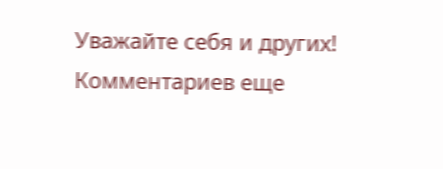Уважайте себя и других!
Комментариев еще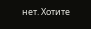нет. Хотите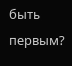быть первым?